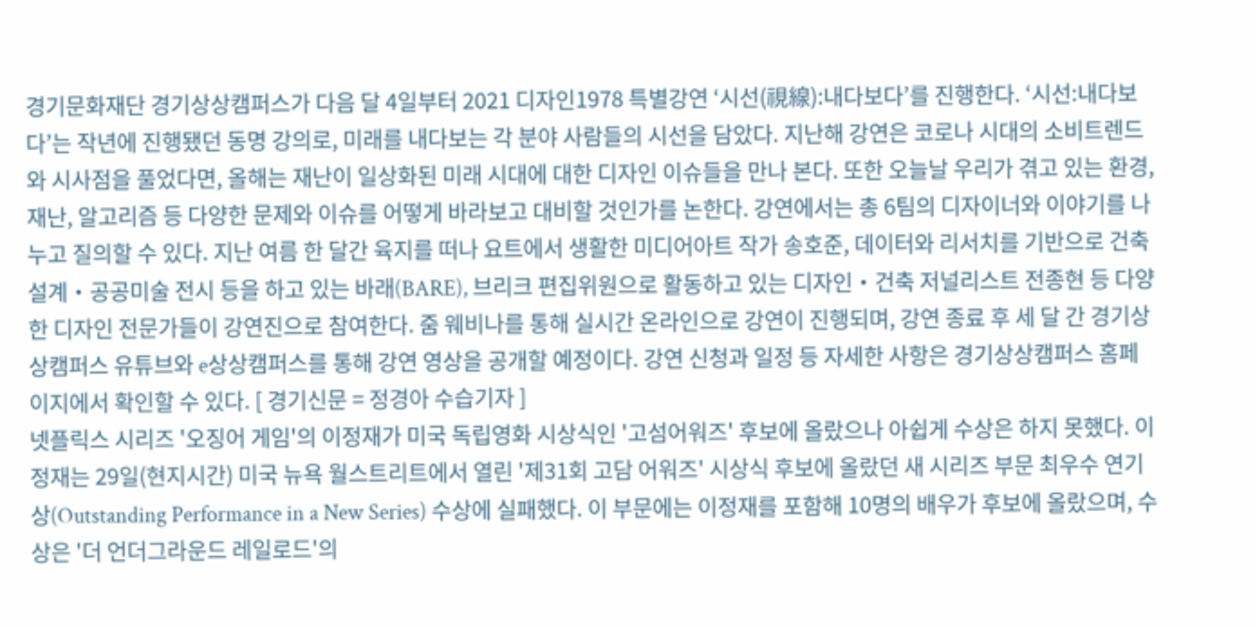경기문화재단 경기상상캠퍼스가 다음 달 4일부터 2021 디자인1978 특별강연 ‘시선(視線):내다보다’를 진행한다. ‘시선:내다보다’는 작년에 진행됐던 동명 강의로, 미래를 내다보는 각 분야 사람들의 시선을 담았다. 지난해 강연은 코로나 시대의 소비트렌드와 시사점을 풀었다면, 올해는 재난이 일상화된 미래 시대에 대한 디자인 이슈들을 만나 본다. 또한 오늘날 우리가 겪고 있는 환경, 재난, 알고리즘 등 다양한 문제와 이슈를 어떻게 바라보고 대비할 것인가를 논한다. 강연에서는 총 6팀의 디자이너와 이야기를 나누고 질의할 수 있다. 지난 여름 한 달간 육지를 떠나 요트에서 생활한 미디어아트 작가 송호준, 데이터와 리서치를 기반으로 건축 설계‧공공미술 전시 등을 하고 있는 바래(BARE), 브리크 편집위원으로 활동하고 있는 디자인‧건축 저널리스트 전종현 등 다양한 디자인 전문가들이 강연진으로 참여한다. 줌 웨비나를 통해 실시간 온라인으로 강연이 진행되며, 강연 종료 후 세 달 간 경기상상캠퍼스 유튜브와 e상상캠퍼스를 통해 강연 영상을 공개할 예정이다. 강연 신청과 일정 등 자세한 사항은 경기상상캠퍼스 홈페이지에서 확인할 수 있다. [ 경기신문 = 정경아 수습기자 ]
넷플릭스 시리즈 '오징어 게임'의 이정재가 미국 독립영화 시상식인 '고섬어워즈' 후보에 올랐으나 아쉽게 수상은 하지 못했다. 이정재는 29일(현지시간) 미국 뉴욕 월스트리트에서 열린 '제31회 고담 어워즈' 시상식 후보에 올랐던 새 시리즈 부문 최우수 연기상(Outstanding Performance in a New Series) 수상에 실패했다. 이 부문에는 이정재를 포함해 10명의 배우가 후보에 올랐으며, 수상은 '더 언더그라운드 레일로드'의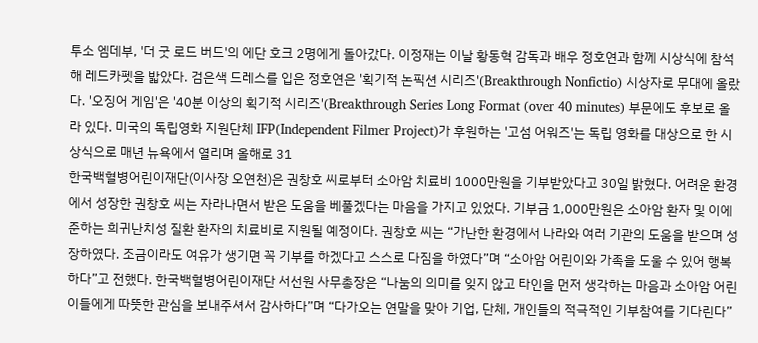투소 엠데부, '더 굿 로드 버드'의 에단 호크 2명에게 돌아갔다. 이정재는 이날 황동혁 감독과 배우 정호연과 함께 시상식에 참석해 레드카펫을 밟았다. 검은색 드레스를 입은 정호연은 '획기적 논픽션 시리즈'(Breakthrough Nonfictio) 시상자로 무대에 올랐다. '오징어 게임'은 '40분 이상의 획기적 시리즈'(Breakthrough Series Long Format (over 40 minutes) 부문에도 후보로 올라 있다. 미국의 독립영화 지원단체 IFP(Independent Filmer Project)가 후원하는 '고섬 어워즈'는 독립 영화를 대상으로 한 시상식으로 매년 뉴욕에서 열리며 올해로 31
한국백혈병어린이재단(이사장 오연천)은 권창호 씨로부터 소아암 치료비 1000만원을 기부받았다고 30일 밝혔다. 어려운 환경에서 성장한 권창호 씨는 자라나면서 받은 도움을 베풀겠다는 마음을 가지고 있었다. 기부금 1,000만원은 소아암 환자 및 이에 준하는 희귀난치성 질환 환자의 치료비로 지원될 예정이다. 권창호 씨는 “가난한 환경에서 나라와 여러 기관의 도움을 받으며 성장하였다. 조금이라도 여유가 생기면 꼭 기부를 하겠다고 스스로 다짐을 하였다”며 “소아암 어린이와 가족을 도울 수 있어 행복하다”고 전했다. 한국백혈병어린이재단 서선원 사무총장은 “나눔의 의미를 잊지 않고 타인을 먼저 생각하는 마음과 소아암 어린이들에게 따뜻한 관심을 보내주셔서 감사하다”며 “다가오는 연말을 맞아 기업, 단체, 개인들의 적극적인 기부참여를 기다린다”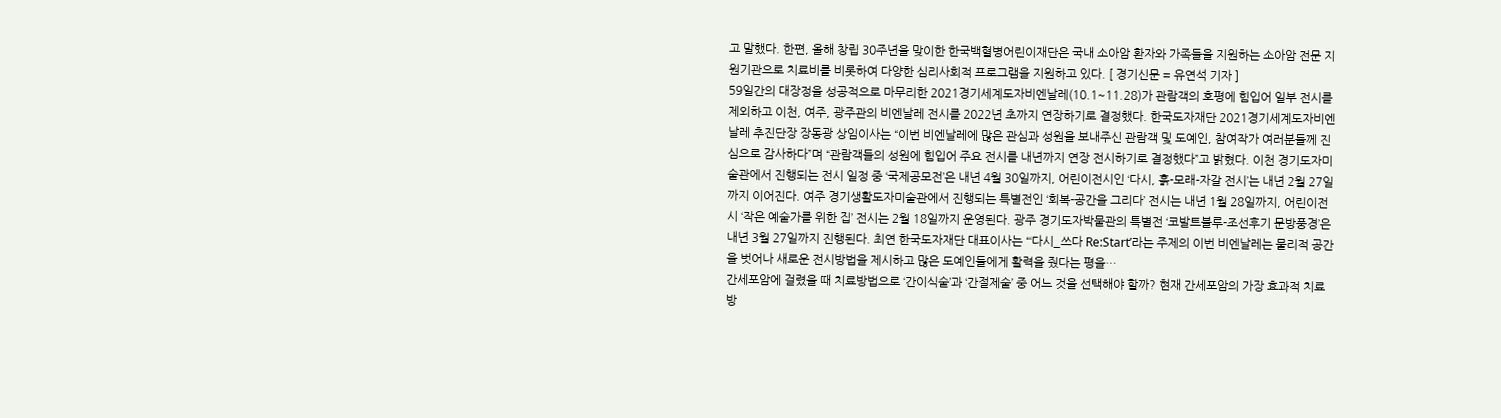고 말했다. 한편, 올해 창립 30주년을 맞이한 한국백혈병어린이재단은 국내 소아암 환자와 가족들을 지원하는 소아암 전문 지원기관으로 치료비를 비롯하여 다양한 심리사회적 프로그램을 지원하고 있다. [ 경기신문 = 유연석 기자 ]
59일간의 대장정을 성공적으로 마무리한 2021경기세계도자비엔날레(10.1~11.28)가 관람객의 호평에 힘입어 일부 전시를 제외하고 이천, 여주, 광주관의 비엔날레 전시를 2022년 초까지 연장하기로 결정했다. 한국도자재단 2021경기세계도자비엔날레 추진단장 장동광 상임이사는 “이번 비엔날레에 많은 관심과 성원을 보내주신 관람객 및 도예인, 참여작가 여러분들께 진심으로 감사하다”며 “관람객들의 성원에 힘입어 주요 전시를 내년까지 연장 전시하기로 결정했다”고 밝혔다. 이천 경기도자미술관에서 진행되는 전시 일정 중 ‘국제공모전’은 내년 4월 30일까지, 어린이전시인 ‘다시, 흙-모래-자갈 전시’는 내년 2월 27일까지 이어진다. 여주 경기생활도자미술관에서 진행되는 특별전인 ‘회복-공간을 그리다’ 전시는 내년 1월 28일까지, 어린이전시 ‘작은 예술가를 위한 집’ 전시는 2월 18일까지 운영된다. 광주 경기도자박물관의 특별전 ‘코발트블루-조선후기 문방풍경’은 내년 3월 27일까지 진행된다. 최연 한국도자재단 대표이사는 “‘다시_쓰다 Re:Start’라는 주제의 이번 비엔날레는 물리적 공간을 벗어나 새로운 전시방법을 제시하고 많은 도예인들에게 활력을 줬다는 평을…
간세포암에 걸렸을 때 치료방법으로 ‘간이식술’과 ‘간절제술’ 중 어느 것을 선택해야 할까? 현재 간세포암의 가장 효과적 치료방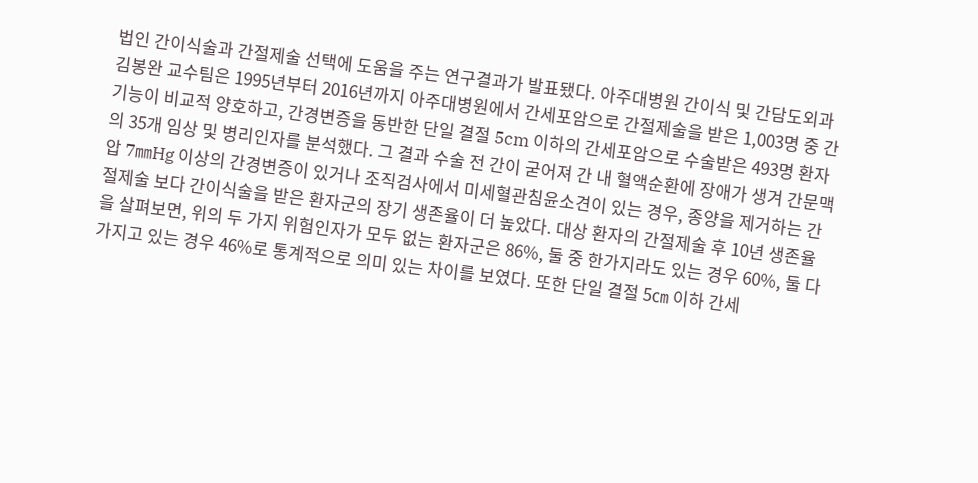법인 간이식술과 간절제술 선택에 도움을 주는 연구결과가 발표됐다. 아주대병원 간이식 및 간담도외과 김봉완 교수팀은 1995년부터 2016년까지 아주대병원에서 간세포암으로 간절제술을 받은 1,003명 중 간기능이 비교적 양호하고, 간경변증을 동반한 단일 결절 5cm 이하의 간세포암으로 수술받은 493명 환자의 35개 임상 및 병리인자를 분석했다. 그 결과 수술 전 간이 굳어져 간 내 혈액순환에 장애가 생겨 간문맥압 7㎜Hg 이상의 간경변증이 있거나 조직검사에서 미세혈관침윤소견이 있는 경우, 종양을 제거하는 간절제술 보다 간이식술을 받은 환자군의 장기 생존율이 더 높았다. 대상 환자의 간절제술 후 10년 생존율을 살펴보면, 위의 두 가지 위험인자가 모두 없는 환자군은 86%, 둘 중 한가지라도 있는 경우 60%, 둘 다 가지고 있는 경우 46%로 통계적으로 의미 있는 차이를 보였다. 또한 단일 결절 5㎝ 이하 간세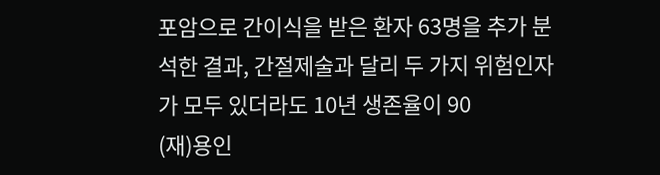포암으로 간이식을 받은 환자 63명을 추가 분석한 결과, 간절제술과 달리 두 가지 위험인자가 모두 있더라도 10년 생존율이 90
(재)용인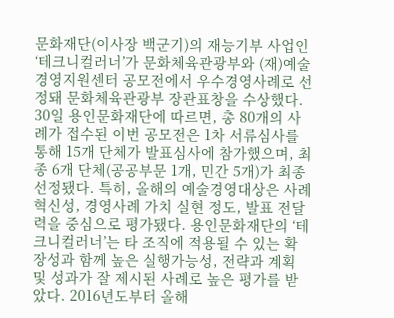문화재단(이사장 백군기)의 재능기부 사업인 ‘테크니컬러너’가 문화체육관광부와 (재)예술경영지원센터 공모전에서 우수경영사례로 선정돼 문화체육관광부 장관표창을 수상했다. 30일 용인문화재단에 따르면, 총 80개의 사례가 접수된 이번 공모전은 1차 서류심사를 통해 15개 단체가 발표심사에 참가했으며, 최종 6개 단체(공공부문 1개, 민간 5개)가 최종 선정됐다. 특히, 올해의 예술경영대상은 사례 혁신성, 경영사례 가치 실현 정도, 발표 전달력을 중심으로 평가됐다. 용인문화재단의 ‘테크니컬러너’는 타 조직에 적용될 수 있는 확장성과 함께 높은 실행가능성, 전략과 계획 및 성과가 잘 제시된 사례로 높은 평가를 받았다. 2016년도부터 올해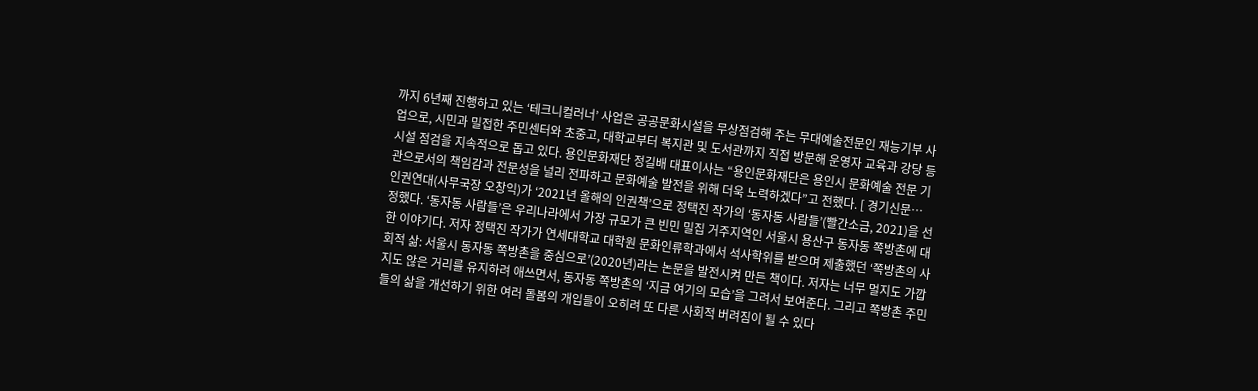까지 6년째 진행하고 있는 ‘테크니컬러너’ 사업은 공공문화시설을 무상점검해 주는 무대예술전문인 재능기부 사업으로, 시민과 밀접한 주민센터와 초중고, 대학교부터 복지관 및 도서관까지 직접 방문해 운영자 교육과 강당 등 시설 점검을 지속적으로 돕고 있다. 용인문화재단 정길배 대표이사는 “용인문화재단은 용인시 문화예술 전문 기관으로서의 책임감과 전문성을 널리 전파하고 문화예술 발전을 위해 더욱 노력하겠다”고 전했다. [ 경기신문…
인권연대(사무국장 오창익)가 ‘2021년 올해의 인권책’으로 정택진 작가의 ‘동자동 사람들’(빨간소금, 2021)을 선정했다. ‘동자동 사람들’은 우리나라에서 가장 규모가 큰 빈민 밀집 거주지역인 서울시 용산구 동자동 쪽방촌에 대한 이야기다. 저자 정택진 작가가 연세대학교 대학원 문화인류학과에서 석사학위를 받으며 제출했던 ‘쪽방촌의 사회적 삶: 서울시 동자동 쪽방촌을 중심으로’(2020년)라는 논문을 발전시켜 만든 책이다. 저자는 너무 멀지도 가깝지도 않은 거리를 유지하려 애쓰면서, 동자동 쪽방촌의 ‘지금 여기의 모습’을 그려서 보여준다. 그리고 쪽방촌 주민들의 삶을 개선하기 위한 여러 돌봄의 개입들이 오히려 또 다른 사회적 버려짐이 될 수 있다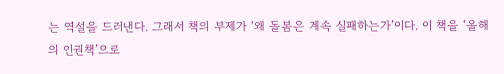는 역설을 드러낸다. 그래서 책의 부제가 ‘왜 돌봄은 계속 실패하는가’이다. 이 책을 ‘올해의 인권책’으로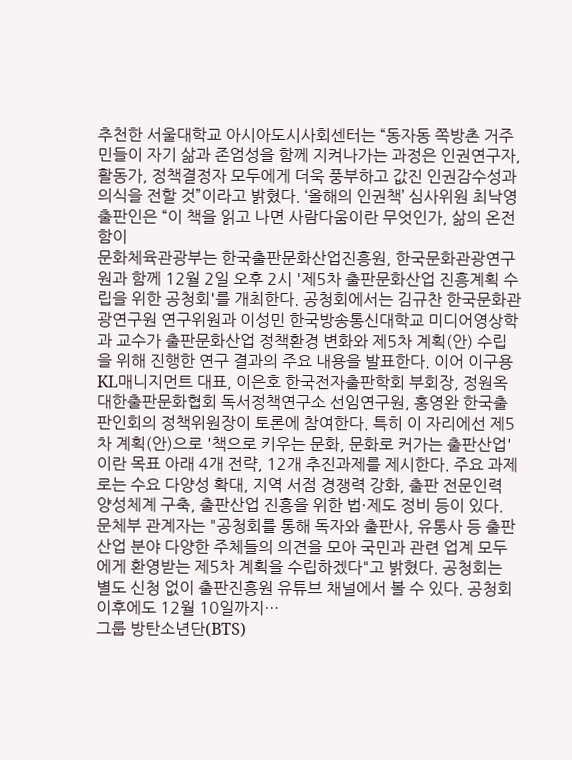추천한 서울대학교 아시아도시사회센터는 “동자동 쪽방촌 거주민들이 자기 삶과 존엄성을 함께 지켜나가는 과정은 인권연구자, 활동가, 정책결정자 모두에게 더욱 풍부하고 값진 인권감수성과 의식을 전할 것”이라고 밝혔다. ‘올해의 인권책’ 심사위원 최낙영 출판인은 “이 책을 읽고 나면 사람다움이란 무엇인가, 삶의 온전함이
문화체육관광부는 한국출판문화산업진흥원, 한국문화관광연구원과 함께 12월 2일 오후 2시 '제5차 출판문화산업 진흥계획 수립을 위한 공청회'를 개최한다. 공청회에서는 김규찬 한국문화관광연구원 연구위원과 이성민 한국방송통신대학교 미디어영상학과 교수가 출판문화산업 정책환경 변화와 제5차 계획(안) 수립을 위해 진행한 연구 결과의 주요 내용을 발표한다. 이어 이구용 KL매니지먼트 대표, 이은호 한국전자출판학회 부회장, 정원옥 대한출판문화협회 독서정책연구소 선임연구원, 홍영완 한국출판인회의 정책위원장이 토론에 참여한다. 특히 이 자리에선 제5차 계획(안)으로 '책으로 키우는 문화, 문화로 커가는 출판산업'이란 목표 아래 4개 전략, 12개 추진과제를 제시한다. 주요 과제로는 수요 다양성 확대, 지역 서점 경쟁력 강화, 출판 전문인력 양성체계 구축, 출판산업 진흥을 위한 법·제도 정비 등이 있다. 문체부 관계자는 "공청회를 통해 독자와 출판사, 유통사 등 출판산업 분야 다양한 주체들의 의견을 모아 국민과 관련 업계 모두에게 환영받는 제5차 계획을 수립하겠다"고 밝혔다. 공청회는 별도 신청 없이 출판진흥원 유튜브 채널에서 볼 수 있다. 공청회 이후에도 12월 10일까지…
그룹 방탄소년단(BTS)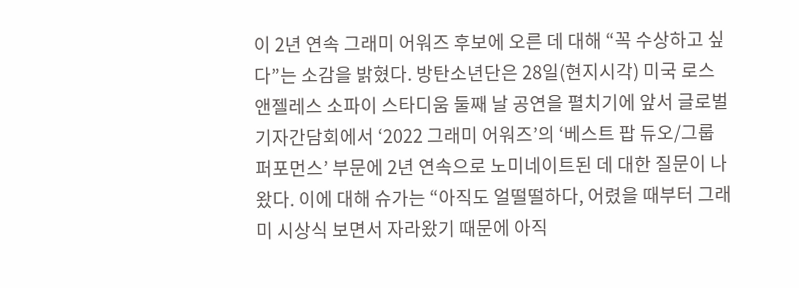이 2년 연속 그래미 어워즈 후보에 오른 데 대해 “꼭 수상하고 싶다”는 소감을 밝혔다. 방탄소년단은 28일(현지시각) 미국 로스앤젤레스 소파이 스타디움 둘째 날 공연을 펼치기에 앞서 글로벌 기자간담회에서 ‘2022 그래미 어워즈’의 ‘베스트 팝 듀오/그룹 퍼포먼스’ 부문에 2년 연속으로 노미네이트된 데 대한 질문이 나왔다. 이에 대해 슈가는 “아직도 얼떨떨하다, 어렸을 때부터 그래미 시상식 보면서 자라왔기 때문에 아직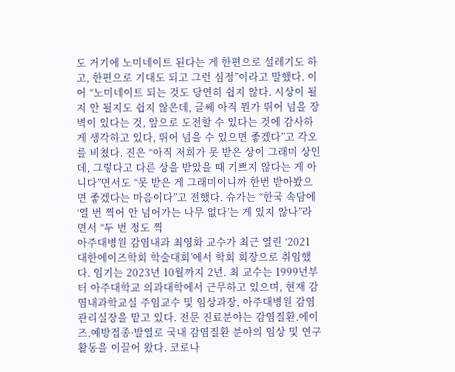도 거기에 노미네이트 된다는 게 한편으로 설레기도 하고, 한편으로 기대도 되고 그런 심정”이라고 말했다. 이어 “노미네이트 되는 것도 당연히 쉽지 않다. 시상이 될지 안 될지도 쉽지 않은데, 글쎄 아직 뭔가 뛰어 넘을 장벽이 있다는 것, 앞으로 도전할 수 있다는 것에 감사하게 생각하고 있다, 뛰어 넘을 수 있으면 좋겠다”고 각오를 비쳤다. 진은 “아직 저희가 못 받은 상이 그래미 상인데, 그렇다고 다른 상을 받았을 때 기쁘지 않다는 게 아니다”면서도 “못 받은 게 그래미이니까 한번 받아봤으면 좋겠다는 마음이다”고 전했다. 슈가는 “한국 속담에 ‘열 번 찍어 안 넘어가는 나무 없다’는 게 있지 않나”라면서 “두 번 정도 찍
아주대병원 감염내과 최영화 교수가 최근 열린 ‘2021 대한에이즈학회 학술대회’에서 학회 회장으로 취임했다. 임기는 2023년 10월까지 2년. 최 교수는 1999년부터 아주대학교 의과대학에서 근무하고 있으며, 현재 감염내과학교실 주임교수 및 임상과장, 아주대병원 감염관리실장을 맡고 있다. 전문 진료분야는 감염질환․에이즈․예방접종·발열로 국내 감염질환 분야의 임상 및 연구활동을 이끌어 왔다. 코로나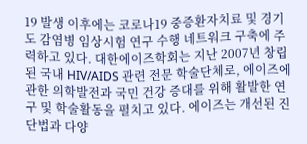19 발생 이후에는 코로나19 중증환자치료 및 경기도 감염병 임상시험 연구 수행 네트워크 구축에 주력하고 있다. 대한에이즈학회는 지난 2007년 창립된 국내 HIV/AIDS 관련 전문 학술단체로, 에이즈에 관한 의학발전과 국민 건강 증대를 위해 활발한 연구 및 학술활동을 펼치고 있다. 에이즈는 개선된 진단법과 다양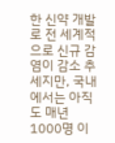한 신약 개발로 전 세계적으로 신규 감염이 감소 추세지만, 국내에서는 아직도 매년 1000명 이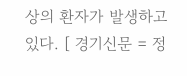상의 환자가 발생하고 있다. [ 경기신문 = 정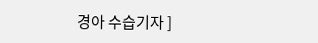경아 수습기자 ]